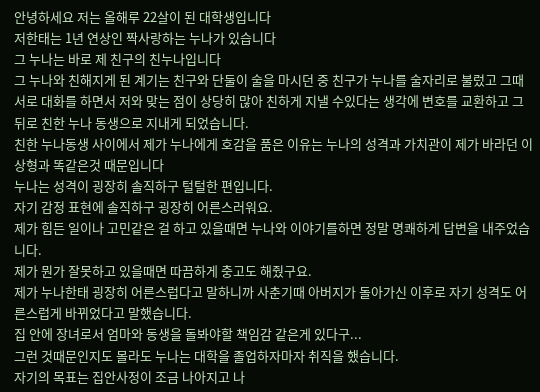안녕하세요 저는 올해루 22살이 된 대학생입니다
저한태는 1년 연상인 짝사랑하는 누나가 있습니다
그 누나는 바로 제 친구의 친누나입니다
그 누나와 친해지게 된 계기는 친구와 단둘이 술을 마시던 중 친구가 누나를 술자리로 불렀고 그때 서로 대화를 하면서 저와 맞는 점이 상당히 많아 친하게 지낼 수있다는 생각에 변호를 교환하고 그 뒤로 친한 누나 동생으로 지내게 되었습니다.
친한 누나동생 사이에서 제가 누나에게 호감을 품은 이유는 누나의 성격과 가치관이 제가 바라던 이상형과 똑같은것 때문입니다
누나는 성격이 굉장히 솔직하구 털털한 편입니다.
자기 감정 표현에 솔직하구 굉장히 어른스러워요.
제가 힘든 일이나 고민같은 걸 하고 있을때면 누나와 이야기를하면 정말 명쾌하게 답변을 내주었습니다.
제가 뭔가 잘못하고 있을때면 따끔하게 충고도 해줬구요.
제가 누나한태 굉장히 어른스럽다고 말하니까 사춘기때 아버지가 돌아가신 이후로 자기 성격도 어른스럽게 바뀌었다고 말했습니다.
집 안에 장녀로서 엄마와 동생을 돌봐야할 책임감 같은게 있다구...
그런 것때문인지도 몰라도 누나는 대학을 졸업하자마자 취직을 했습니다.
자기의 목표는 집안사정이 조금 나아지고 나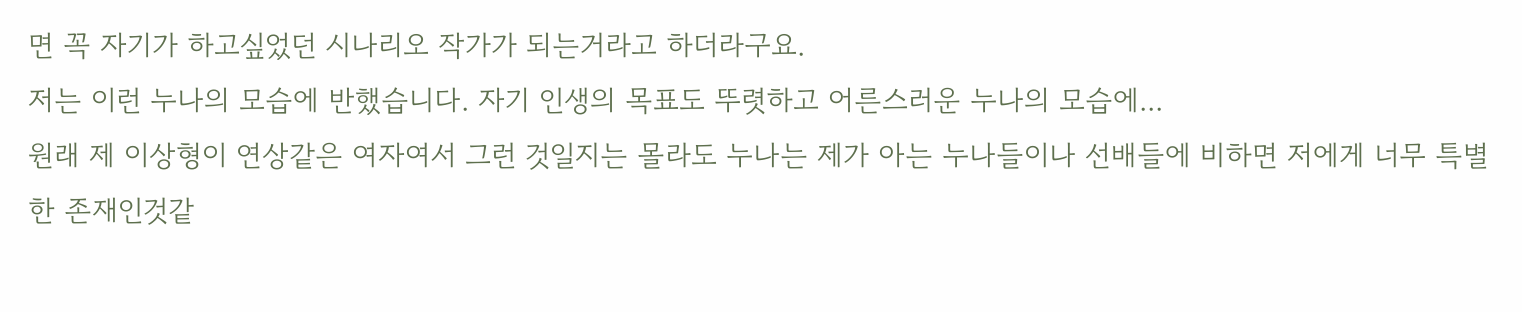면 꼭 자기가 하고싶었던 시나리오 작가가 되는거라고 하더라구요.
저는 이런 누나의 모습에 반했습니다. 자기 인생의 목표도 뚜렷하고 어른스러운 누나의 모습에...
원래 제 이상형이 연상같은 여자여서 그런 것일지는 몰라도 누나는 제가 아는 누나들이나 선배들에 비하면 저에게 너무 특별한 존재인것같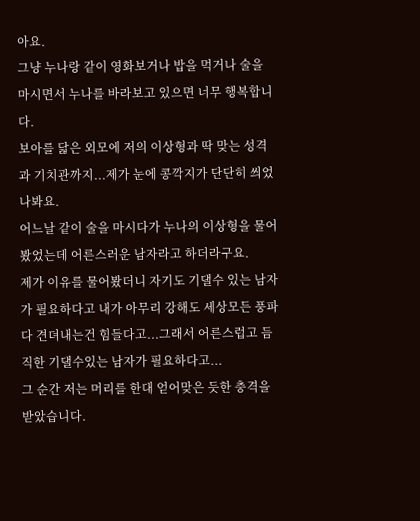아요.
그냥 누나랑 같이 영화보거나 밥을 먹거나 술을 마시면서 누나를 바라보고 있으면 너무 행복합니다.
보아를 닯은 외모에 저의 이상형과 딱 맞는 성격과 기치관까지...제가 눈에 콩깍지가 단단히 씌었나봐요.
어느날 같이 술을 마시다가 누나의 이상형을 물어봤었는데 어른스러운 남자라고 하더라구요.
제가 이유를 물어봤더니 자기도 기댈수 있는 남자가 필요하다고 내가 아무리 강해도 세상모든 풍파 다 견뎌내는건 힘들다고...그래서 어른스럽고 듬직한 기댈수있는 남자가 필요하다고...
그 순간 저는 머리를 한대 얻어맞은 듯한 충격을 받았습니다.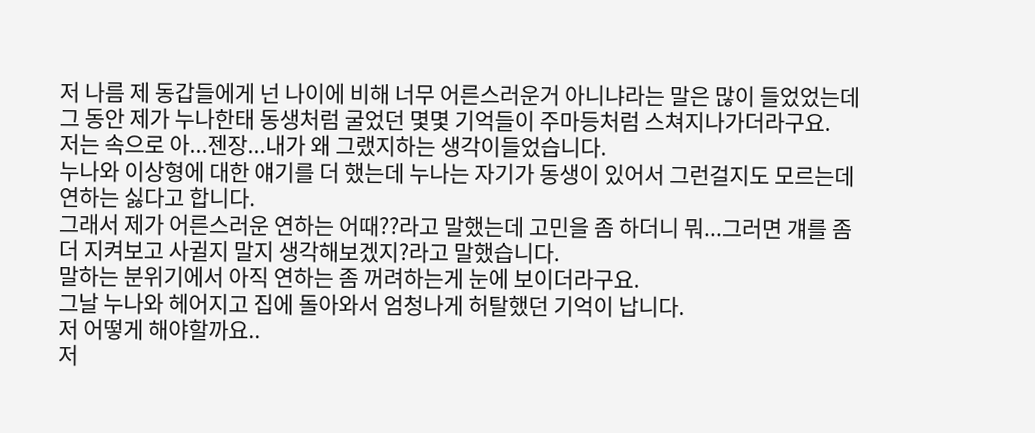저 나름 제 동갑들에게 넌 나이에 비해 너무 어른스러운거 아니냐라는 말은 많이 들었었는데
그 동안 제가 누나한태 동생처럼 굴었던 몇몇 기억들이 주마등처럼 스쳐지나가더라구요.
저는 속으로 아...젠장...내가 왜 그랬지하는 생각이들었습니다.
누나와 이상형에 대한 얘기를 더 했는데 누나는 자기가 동생이 있어서 그런걸지도 모르는데 연하는 싫다고 합니다.
그래서 제가 어른스러운 연하는 어때??라고 말했는데 고민을 좀 하더니 뭐...그러면 걔를 좀 더 지켜보고 사귈지 말지 생각해보겠지?라고 말했습니다.
말하는 분위기에서 아직 연하는 좀 꺼려하는게 눈에 보이더라구요.
그날 누나와 헤어지고 집에 돌아와서 엄청나게 허탈했던 기억이 납니다.
저 어떻게 해야할까요..
저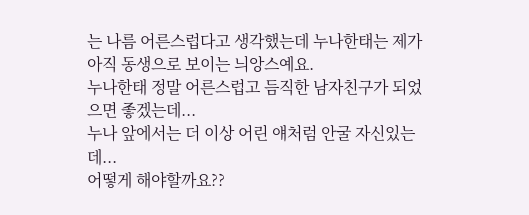는 나름 어른스럽다고 생각했는데 누나한태는 제가 아직 동생으로 보이는 늬앙스예요.
누나한태 정말 어른스럽고 듬직한 남자친구가 되었으면 좋겠는데...
누나 앞에서는 더 이상 어린 얘처럼 안굴 자신있는데...
어떻게 해야할까요??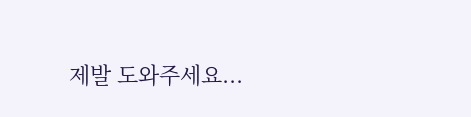제발 도와주세요...